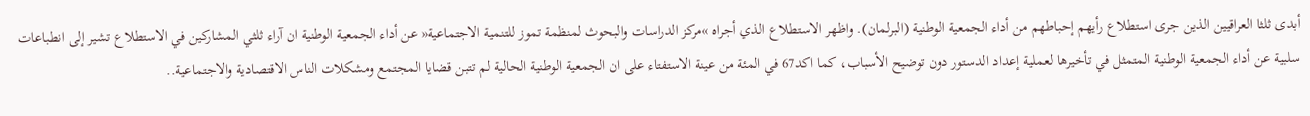أبدى ثلثا العراقيين الذين جرى استطلاع رأيهم إحباطهم من أداء الجمعية الوطنية (البرلمان). واظهر الاستطلاع الذي أجراه »مركز الدراسات والبحوث لمنظمة تموز للتنمية الاجتماعية« عن أداء الجمعية الوطنية ان آراء ثلثي المشاركين في الاستطلاع تشير إلى انطباعات سلبية عن أداء الجمعية الوطنية المتمثل في تأخيرها لعملية إعداد الدستور دون توضيح الأسباب، كما اكد67 في المئة من عينة الاستفتاء على ان الجمعية الوطنية الحالية لم تتبن قضايا المجتمع ومشكلات الناس الاقتصادية والاجتماعية..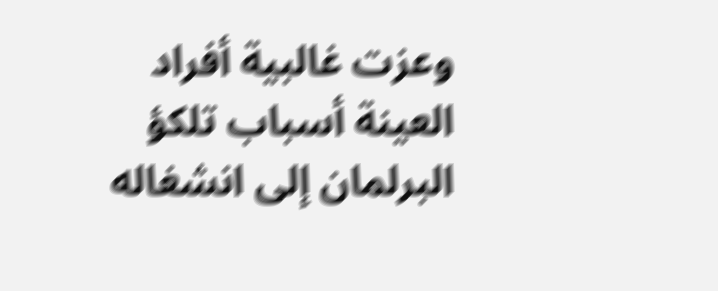وعزت غالبية أفراد العينة أسباب تلكؤ البرلمان إلى انشغاله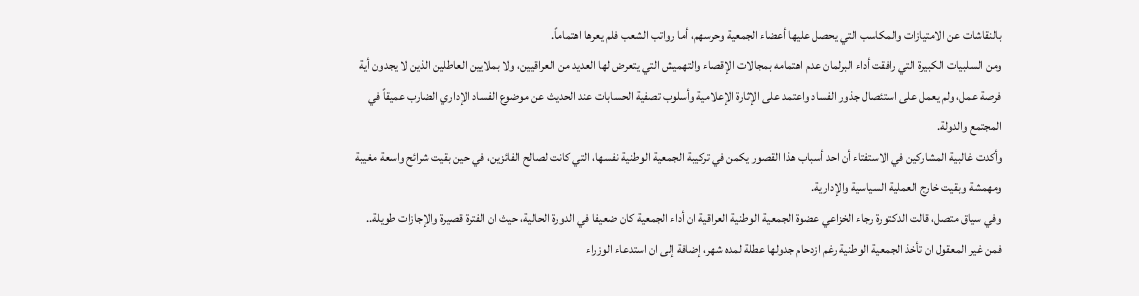بالنقاشات عن الامتيازات والمكاسب التي يحصل عليها أعضاء الجمعية وحرسهم، أما رواتب الشعب فلم يعرها اهتماماً.
ومن السلبيات الكبيرة التي رافقت أداء البرلمان عدم اهتمامه بمجالات الإقصاء والتهميش التي يتعرض لها العديد من العراقيين، ولا بملايين العاطلين الذين لا يجدون أية فرصة عمل، ولم يعمل على استئصال جذور الفساد واعتمد على الإثارة الإعلامية وأسلوب تصفية الحسابات عند الحديث عن موضوع الفساد الإداري الضارب عميقاً في المجتمع والدولة.
وأكدت غالبية المشاركين في الاستفتاء أن احد أسباب هذا القصور يكمن في تركيبة الجمعية الوطنية نفسها، التي كانت لصالح الفائزين، في حين بقيت شرائح واسعة مغيبة ومهمشة وبقيت خارج العملية السياسية والإدارية.
وفي سياق متصل، قالت الدكتورة رجاء الخزاعي عضوة الجمعية الوطنية العراقية ان أداء الجمعية كان ضعيفا في الدورة الحالية، حيث ان الفترة قصيرة والإجازات طويلة.. فمن غير المعقول ان تأخذ الجمعية الوطنية رغم ازدحام جدولها عطلة لمده شهر، إضافة إلى ان استدعاء الوزراء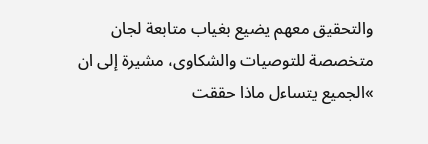والتحقيق معهم يضيع بغياب متابعة لجان متخصصة للتوصيات والشكاوى، مشيرة إلى ان »الجميع يتساءل ماذا حققت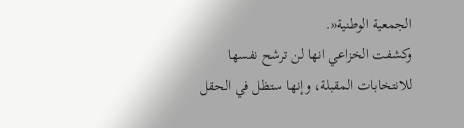الجمعية الوطنية«.
وكشفت الخزاعي انها لن ترشح نفسها للانتخابات المقبلة، وإنها ستظل في الحقل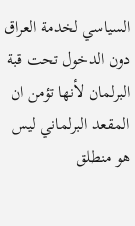السياسي لخدمة العراق دون الدخول تحت قبة البرلمان لأنها تؤمن ان المقعد البرلماني ليس هو منطلق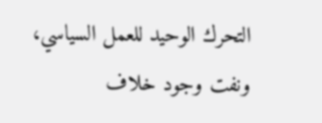التحرك الوحيد للعمل السياسي، ونفت وجود خلاف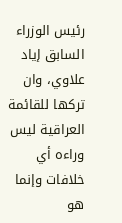رئيس الوزراء السابق إياد علاوي، وان تركها للقائمة العراقية ليس وراءه أي خلافات وإنما هو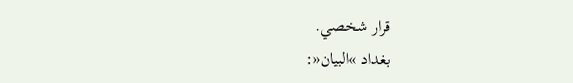قرار شخصي.
بغداد »البيان«: